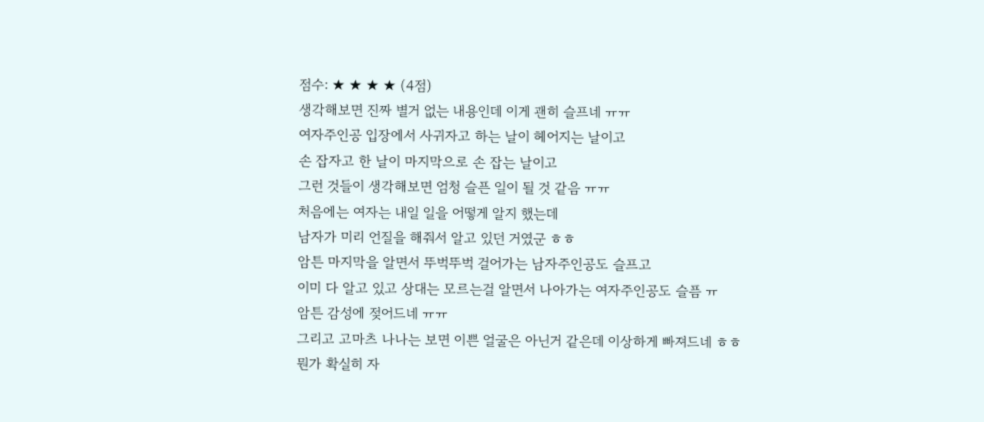점수: ★ ★ ★ ★ (4점)
생각해보면 진짜 별거 없는 내용인데 이게 괜히 슬프네 ㅠㅠ
여자주인공 입장에서 사귀자고 하는 날이 헤어지는 날이고
손 잡자고 한 날이 마지막으로 손 잡는 날이고
그런 것들이 생각해보면 엄청 슬픈 일이 될 것 같음 ㅠㅠ
처음에는 여자는 내일 일을 어떻게 알지 했는데
남자가 미리 언질을 해줘서 알고 있던 거였군 ㅎㅎ
암튼 마지막을 알면서 뚜벅뚜벅 걸어가는 남자주인공도 슬프고
이미 다 알고 있고 상대는 모르는걸 알면서 나아가는 여자주인공도 슬픔 ㅠ
암튼 감성에 젖어드네 ㅠㅠ
그리고 고마츠 나나는 보면 이쁜 얼굴은 아닌거 같은데 이상하게 빠져드네 ㅎㅎ
뭔가 확실히 자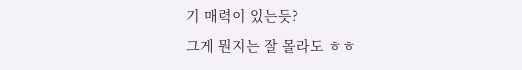기 매력이 있는듯?
그게 뭔지는 잘 몰라도 ㅎㅎ